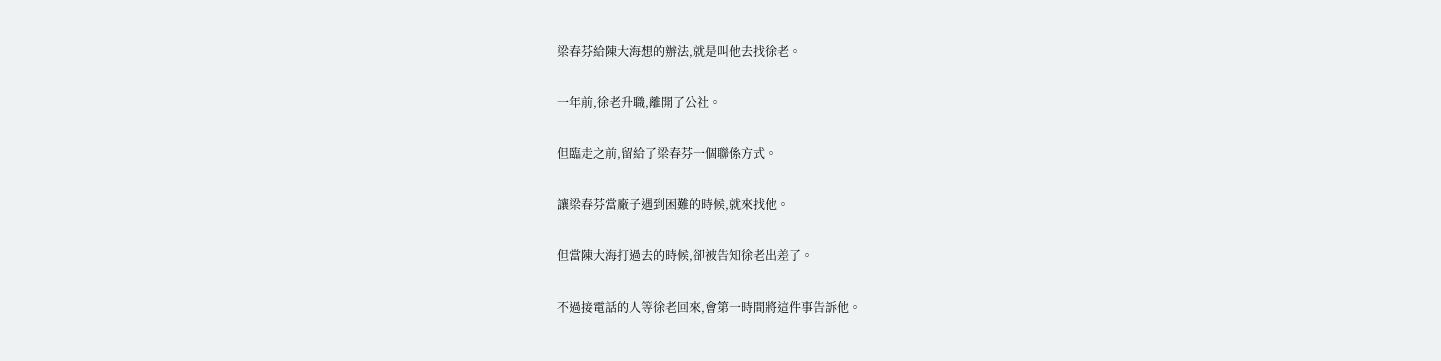梁春芬給陳大海想的辦法,就是叫他去找徐老。

一年前,徐老升職,離開了公社。

但臨走之前,留給了梁春芬一個聯係方式。

讓梁春芬當廠子遇到困難的時候,就來找他。

但當陳大海打過去的時候,卻被告知徐老出差了。

不過接電話的人等徐老回來,會第一時間將這件事告訴他。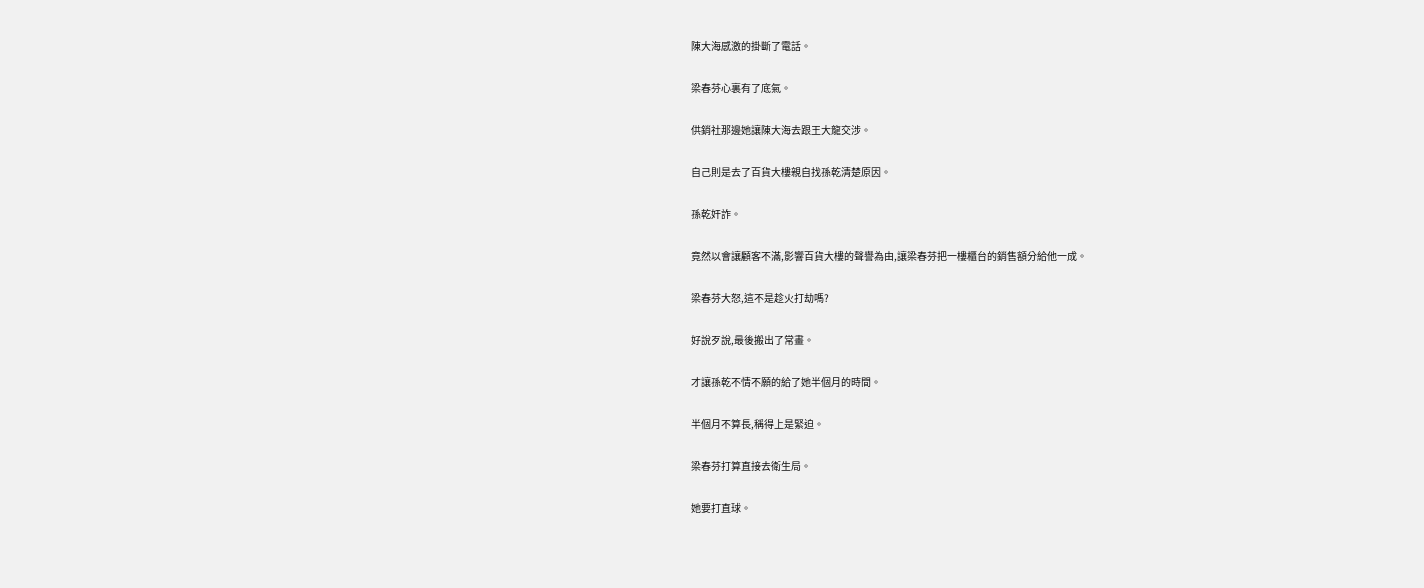陳大海感激的掛斷了電話。

梁春芬心裏有了底氣。

供銷社那邊她讓陳大海去跟王大龍交涉。

自己則是去了百貨大樓親自找孫乾清楚原因。

孫乾奸詐。

竟然以會讓顧客不滿,影響百貨大樓的聲譽為由,讓梁春芬把一樓櫃台的銷售額分給他一成。

梁春芬大怒,這不是趁火打劫嗎?

好說歹說,最後搬出了常畫。

才讓孫乾不情不願的給了她半個月的時間。

半個月不算長,稱得上是緊迫。

梁春芬打算直接去衛生局。

她要打直球。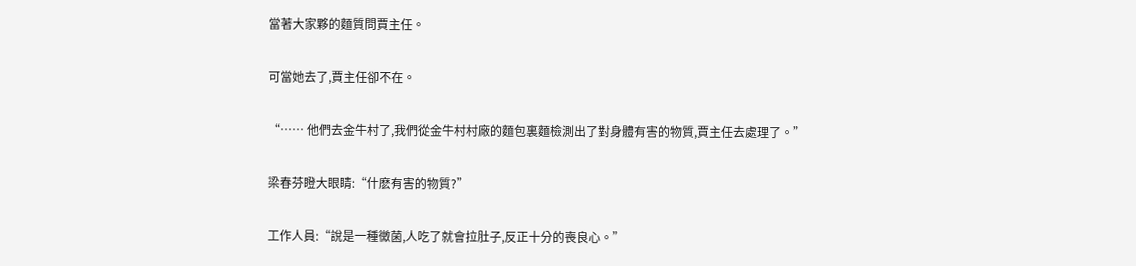當著大家夥的麵質問賈主任。

可當她去了,賈主任卻不在。

“…… 他們去金牛村了,我們從金牛村村廠的麵包裏麵檢測出了對身體有害的物質,賈主任去處理了。”

梁春芬瞪大眼睛:“什麽有害的物質?”

工作人員:“說是一種黴菌,人吃了就會拉肚子,反正十分的喪良心。”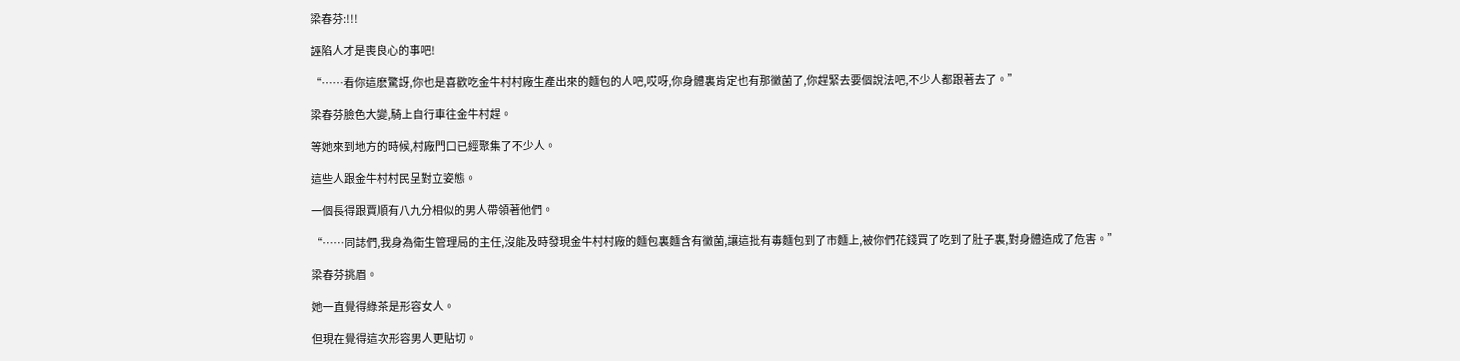梁春芬:!!!

誣陷人才是喪良心的事吧!

“……看你這麽驚訝,你也是喜歡吃金牛村村廠生產出來的麵包的人吧,哎呀,你身體裏肯定也有那黴菌了,你趕緊去要個說法吧,不少人都跟著去了。”

梁春芬臉色大變,騎上自行車往金牛村趕。

等她來到地方的時候,村廠門口已經聚集了不少人。

這些人跟金牛村村民呈對立姿態。

一個長得跟賈順有八九分相似的男人帶領著他們。

“……同誌們,我身為衛生管理局的主任,沒能及時發現金牛村村廠的麵包裏麵含有黴菌,讓這批有毒麵包到了市麵上,被你們花錢買了吃到了肚子裏,對身體造成了危害。”

梁春芬挑眉。

她一直覺得綠茶是形容女人。

但現在覺得這次形容男人更貼切。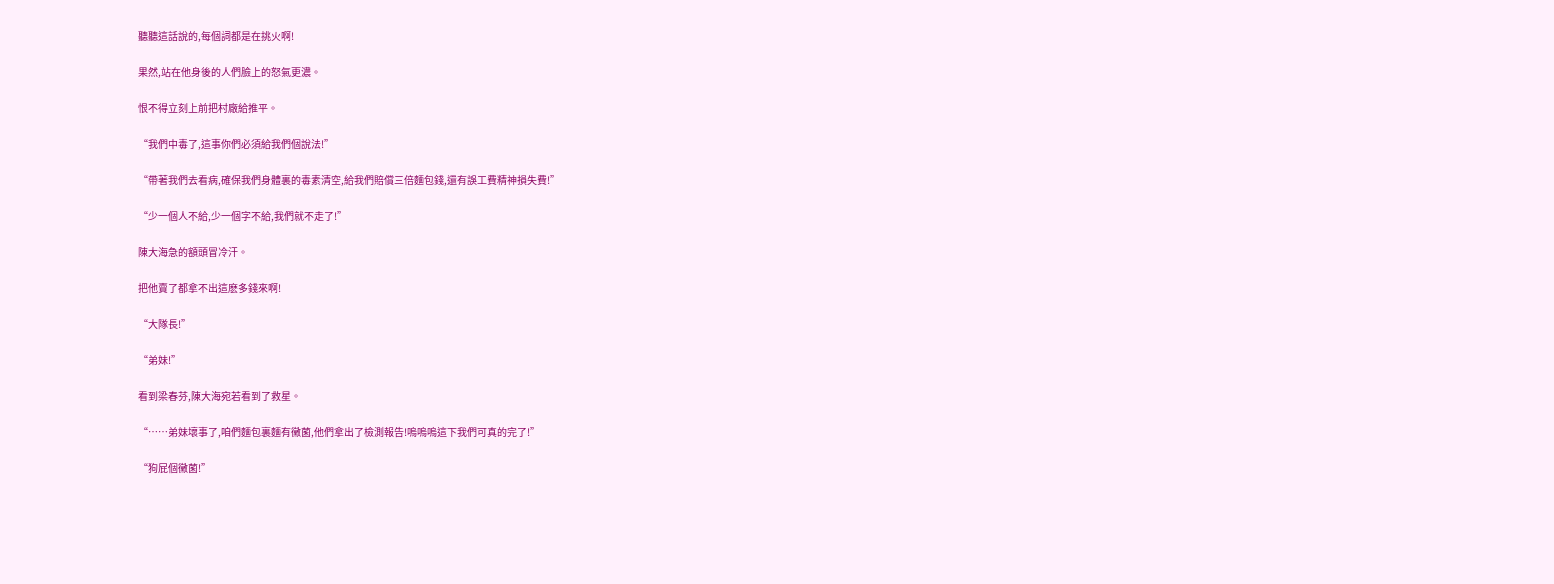聽聽這話說的,每個詞都是在挑火啊!

果然,站在他身後的人們臉上的怒氣更濃。

恨不得立刻上前把村廠給推平。

“我們中毒了,這事你們必須給我們個說法!”

“帶著我們去看病,確保我們身體裏的毒素清空,給我們賠償三倍麵包錢,還有誤工費精神損失費!”

“少一個人不給,少一個字不給,我們就不走了!”

陳大海急的額頭冒冷汗。

把他賣了都拿不出這麽多錢來啊!

“大隊長!”

“弟妹!”

看到梁春芬,陳大海宛若看到了救星。

“……弟妹壞事了,咱們麵包裏麵有黴菌,他們拿出了檢測報告!嗚嗚嗚這下我們可真的完了!”

“狗屁個黴菌!”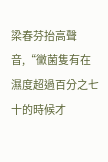梁春芬抬高聲音,“黴菌隻有在濕度超過百分之七十的時候才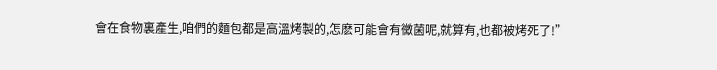會在食物裏產生,咱們的麵包都是高溫烤製的,怎麽可能會有黴菌呢,就算有,也都被烤死了!”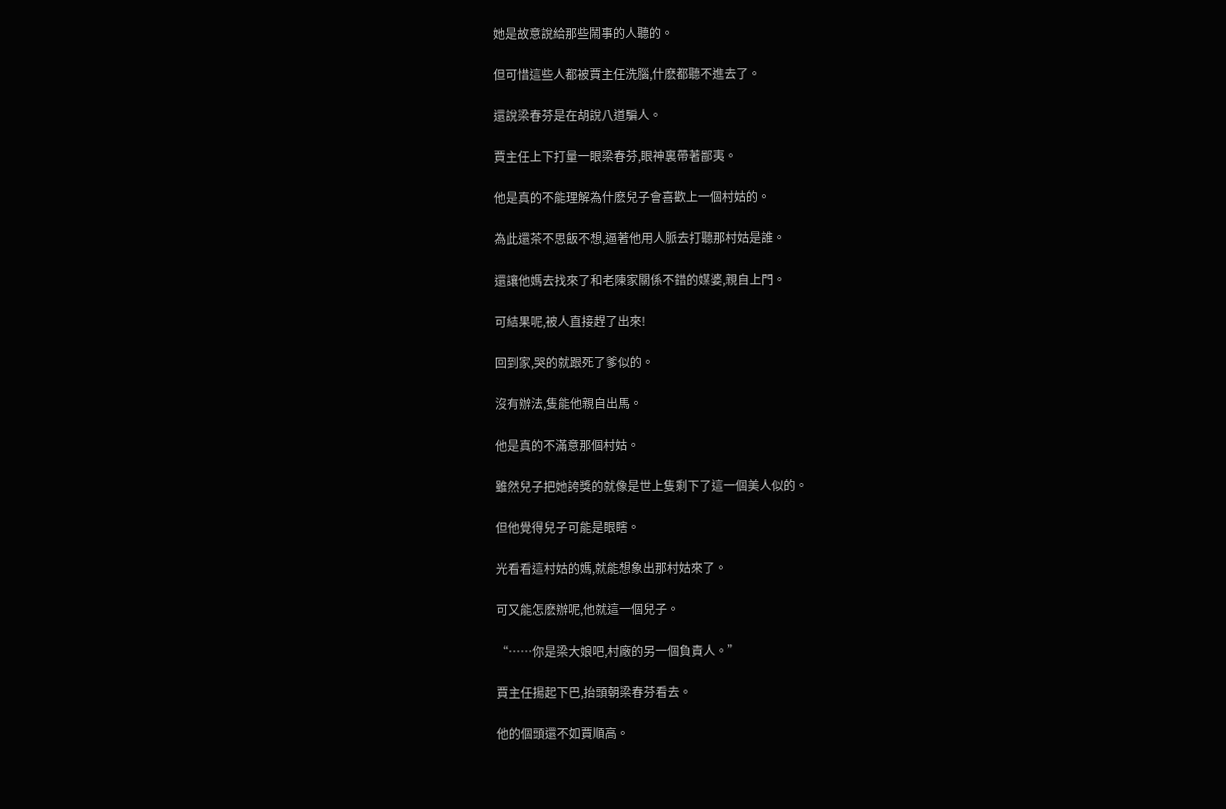她是故意說給那些鬧事的人聽的。

但可惜這些人都被賈主任洗腦,什麽都聽不進去了。

還說梁春芬是在胡說八道騙人。

賈主任上下打量一眼梁春芬,眼神裏帶著鄙夷。

他是真的不能理解為什麽兒子會喜歡上一個村姑的。

為此還茶不思飯不想,逼著他用人脈去打聽那村姑是誰。

還讓他媽去找來了和老陳家關係不錯的媒婆,親自上門。

可結果呢,被人直接趕了出來!

回到家,哭的就跟死了爹似的。

沒有辦法,隻能他親自出馬。

他是真的不滿意那個村姑。

雖然兒子把她誇獎的就像是世上隻剩下了這一個美人似的。

但他覺得兒子可能是眼瞎。

光看看這村姑的媽,就能想象出那村姑來了。

可又能怎麽辦呢,他就這一個兒子。

“……你是梁大娘吧,村廠的另一個負責人。”

賈主任揚起下巴,抬頭朝梁春芬看去。

他的個頭還不如賈順高。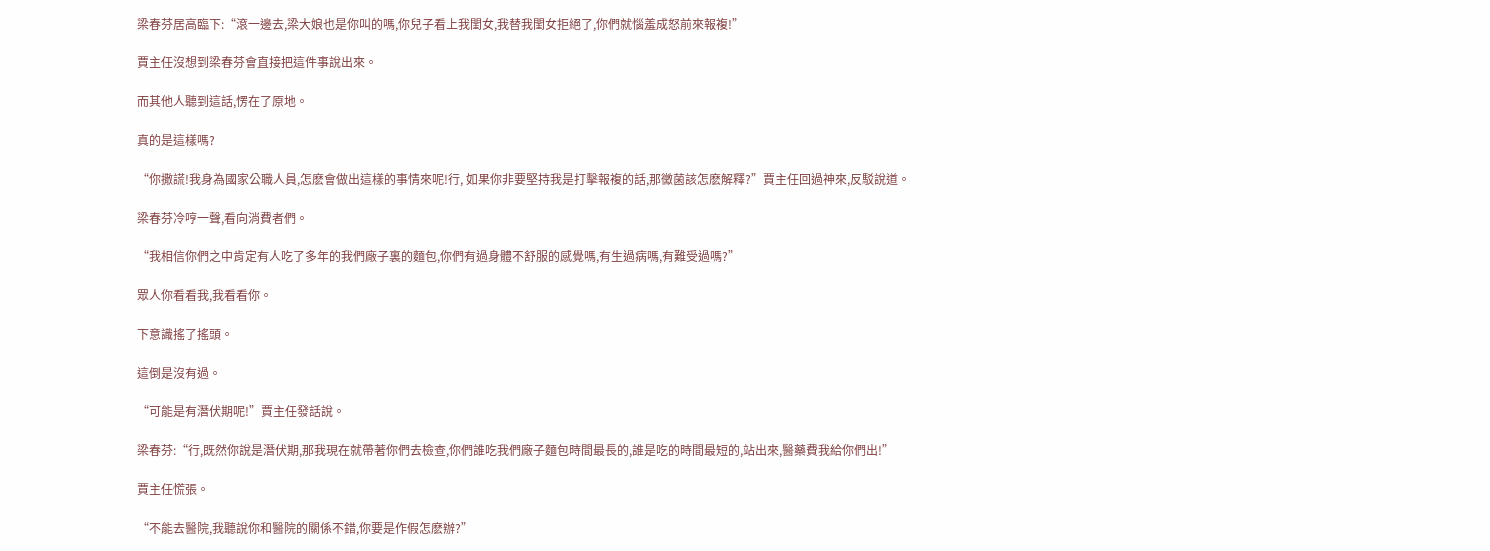梁春芬居高臨下:“滾一邊去,梁大娘也是你叫的嗎,你兒子看上我閨女,我替我閨女拒絕了,你們就惱羞成怒前來報複!”

賈主任沒想到梁春芬會直接把這件事說出來。

而其他人聽到這話,愣在了原地。

真的是這樣嗎?

“你撒謊!我身為國家公職人員,怎麽會做出這樣的事情來呢!行, 如果你非要堅持我是打擊報複的話,那黴菌該怎麽解釋?”賈主任回過神來,反駁說道。

梁春芬冷哼一聲,看向消費者們。

“我相信你們之中肯定有人吃了多年的我們廠子裏的麵包,你們有過身體不舒服的感覺嗎,有生過病嗎,有難受過嗎?”

眾人你看看我,我看看你。

下意識搖了搖頭。

這倒是沒有過。

“可能是有潛伏期呢!”賈主任發話說。

梁春芬:“行,既然你說是潛伏期,那我現在就帶著你們去檢查,你們誰吃我們廠子麵包時間最長的,誰是吃的時間最短的,站出來,醫藥費我給你們出!”

賈主任慌張。

“不能去醫院,我聽說你和醫院的關係不錯,你要是作假怎麽辦?”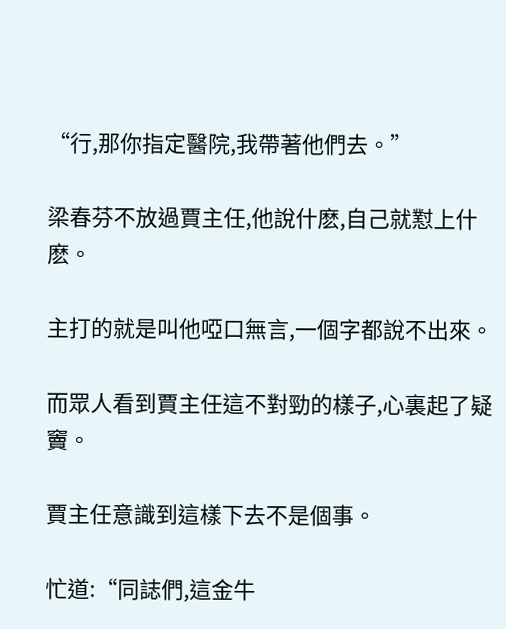“行,那你指定醫院,我帶著他們去。”

梁春芬不放過賈主任,他說什麽,自己就懟上什麽。

主打的就是叫他啞口無言,一個字都說不出來。

而眾人看到賈主任這不對勁的樣子,心裏起了疑竇。

賈主任意識到這樣下去不是個事。

忙道:“同誌們,這金牛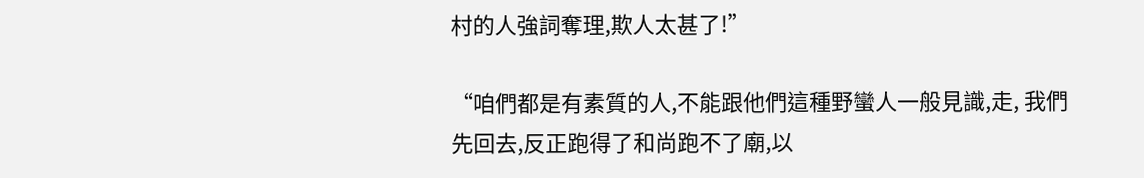村的人強詞奪理,欺人太甚了!”

“咱們都是有素質的人,不能跟他們這種野蠻人一般見識,走, 我們先回去,反正跑得了和尚跑不了廟,以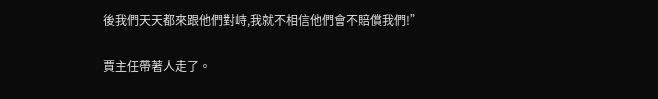後我們天天都來跟他們對峙,我就不相信他們會不賠償我們!”

賈主任帶著人走了。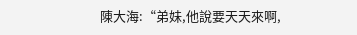陳大海:“弟妹,他說要天天來啊,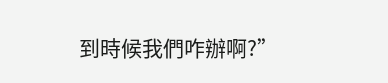到時候我們咋辦啊?”